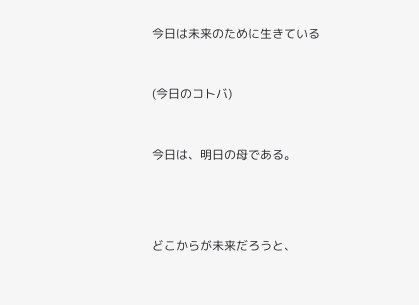今日は未来のために生きている



(今日のコトバ)



今日は、明日の母である。





どこからが未来だろうと、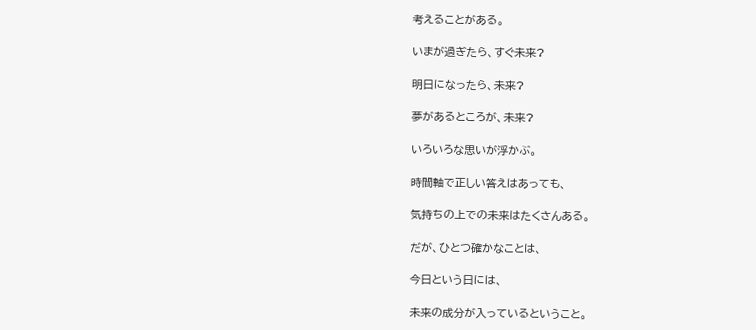考えることがある。

いまが過ぎたら、すぐ未来?

明日になったら、未来?

夢があるところが、未来?

いろいろな思いが浮かぶ。

時間軸で正しい答えはあっても、

気持ちの上での未来はたくさんある。

だが、ひとつ確かなことは、

今日という日には、

未来の成分が入っているということ。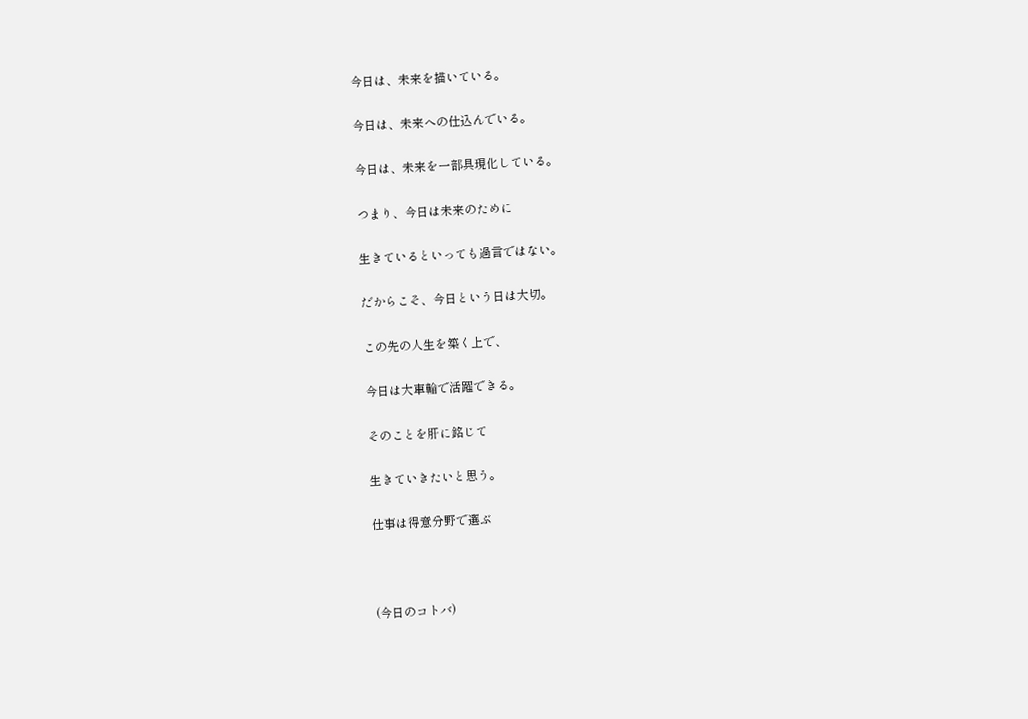今日は、未来を描いている。

今日は、未来への仕込んでいる。

今日は、未来を一部具現化している。

つまり、今日は未来のために

生きているといっても過言ではない。

だからこそ、今日という日は大切。

この先の人生を築く上で、

今日は大車輪で活躍できる。

そのことを肝に銘じて

生きていきたいと思う。

仕事は得意分野で選ぶ



(今日のコトバ)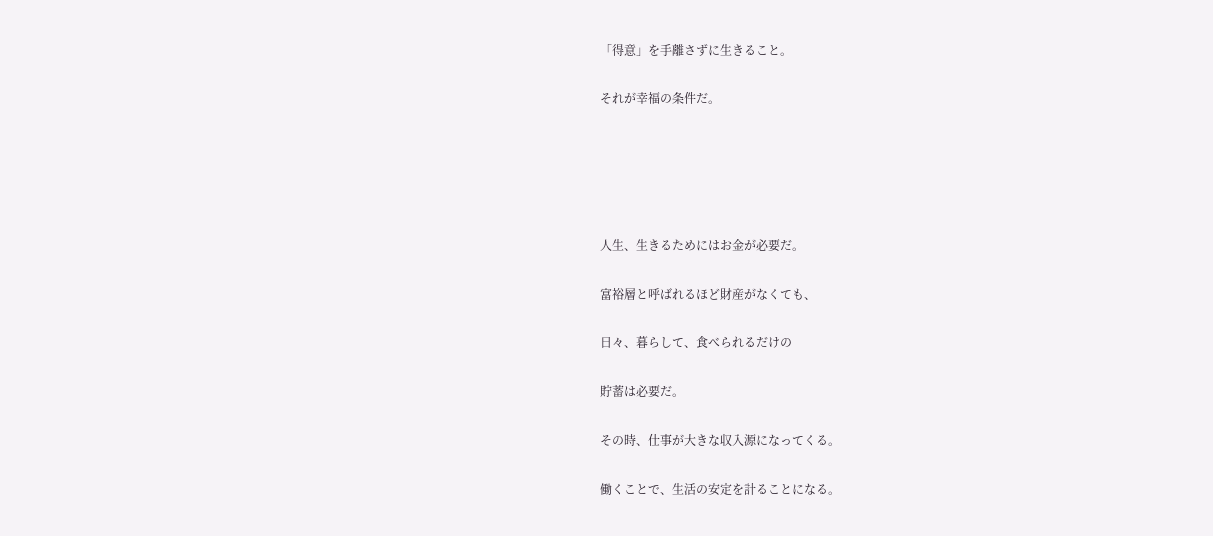「得意」を手離さずに生きること。

それが幸福の条件だ。





人生、生きるためにはお金が必要だ。

富裕層と呼ばれるほど財産がなくても、

日々、暮らして、食べられるだけの

貯蓄は必要だ。

その時、仕事が大きな収入源になってくる。

働くことで、生活の安定を計ることになる。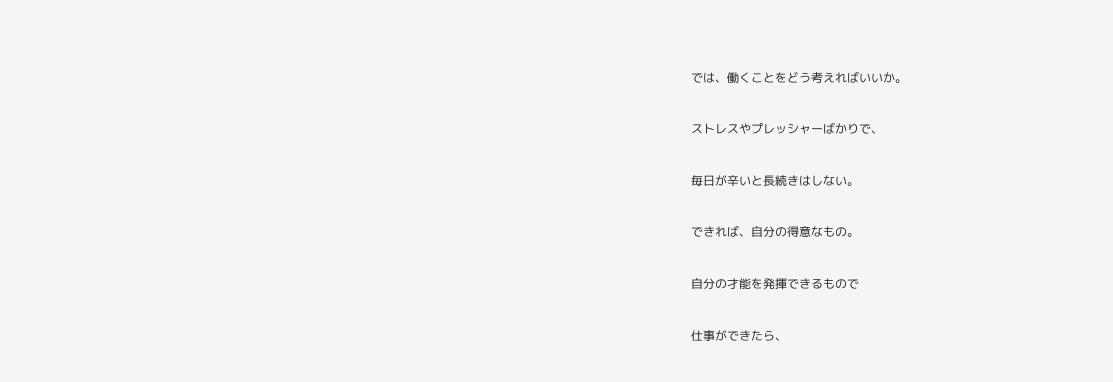では、働くことをどう考えればいいか。

ストレスやプレッシャーばかりで、

毎日が辛いと長続きはしない。

できれば、自分の得意なもの。

自分の才能を発揮できるもので

仕事ができたら、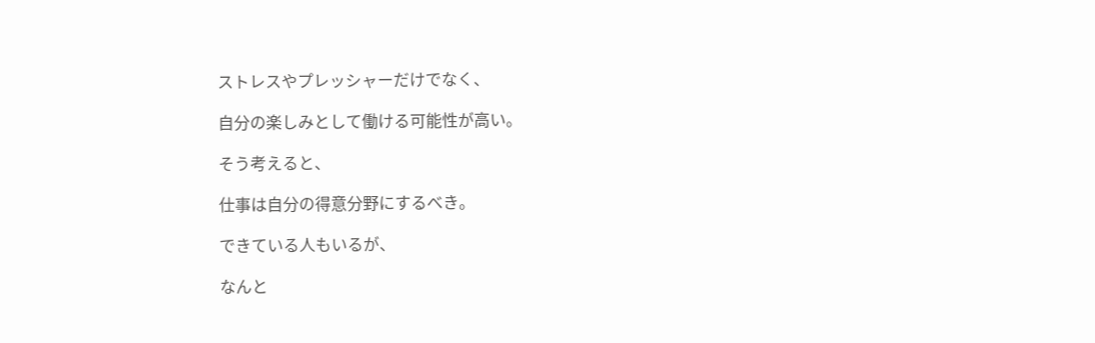ストレスやプレッシャーだけでなく、

自分の楽しみとして働ける可能性が高い。

そう考えると、

仕事は自分の得意分野にするべき。

できている人もいるが、

なんと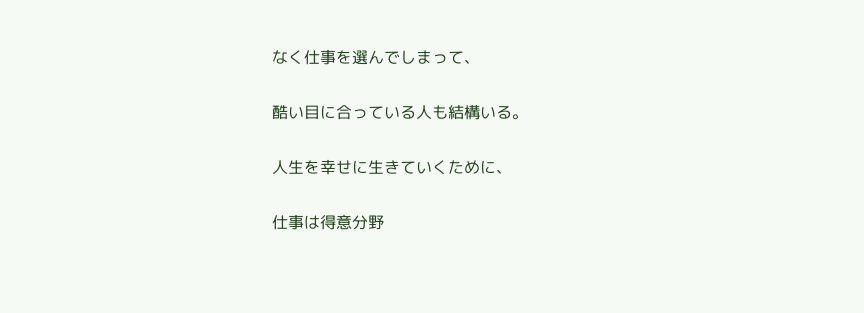なく仕事を選んでしまって、

酷い目に合っている人も結構いる。

人生を幸せに生きていくために、

仕事は得意分野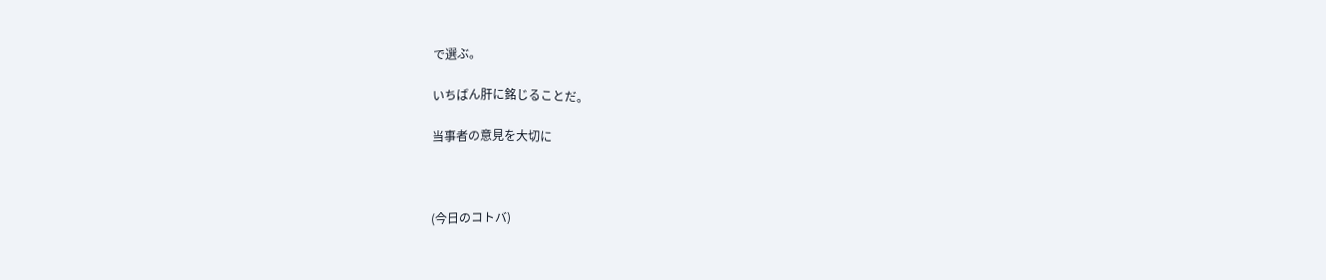で選ぶ。

いちばん肝に銘じることだ。

当事者の意見を大切に



(今日のコトバ)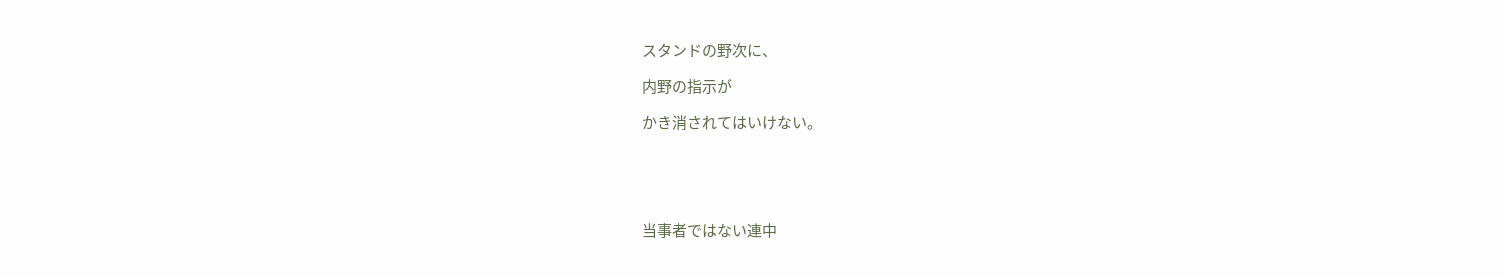スタンドの野次に、

内野の指示が

かき消されてはいけない。





当事者ではない連中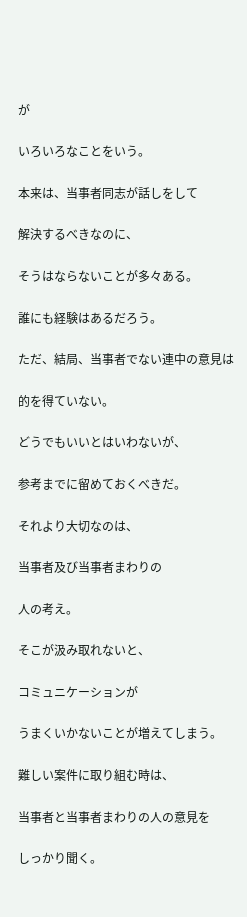が

いろいろなことをいう。

本来は、当事者同志が話しをして

解決するべきなのに、

そうはならないことが多々ある。

誰にも経験はあるだろう。

ただ、結局、当事者でない連中の意見は

的を得ていない。

どうでもいいとはいわないが、

参考までに留めておくべきだ。

それより大切なのは、

当事者及び当事者まわりの

人の考え。

そこが汲み取れないと、

コミュニケーションが

うまくいかないことが増えてしまう。

難しい案件に取り組む時は、

当事者と当事者まわりの人の意見を

しっかり聞く。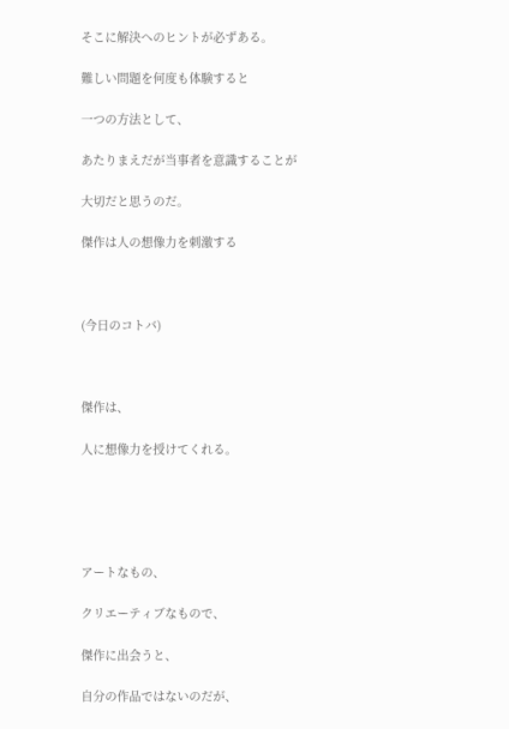そこに解決へのヒントが必ずある。

難しい問題を何度も体験すると

一つの方法として、

あたりまえだが当事者を意識することが

大切だと思うのだ。

傑作は人の想像力を刺激する



(今日のコトバ)



傑作は、

人に想像力を授けてくれる。





アートなもの、

クリエーティブなもので、

傑作に出会うと、

自分の作品ではないのだが、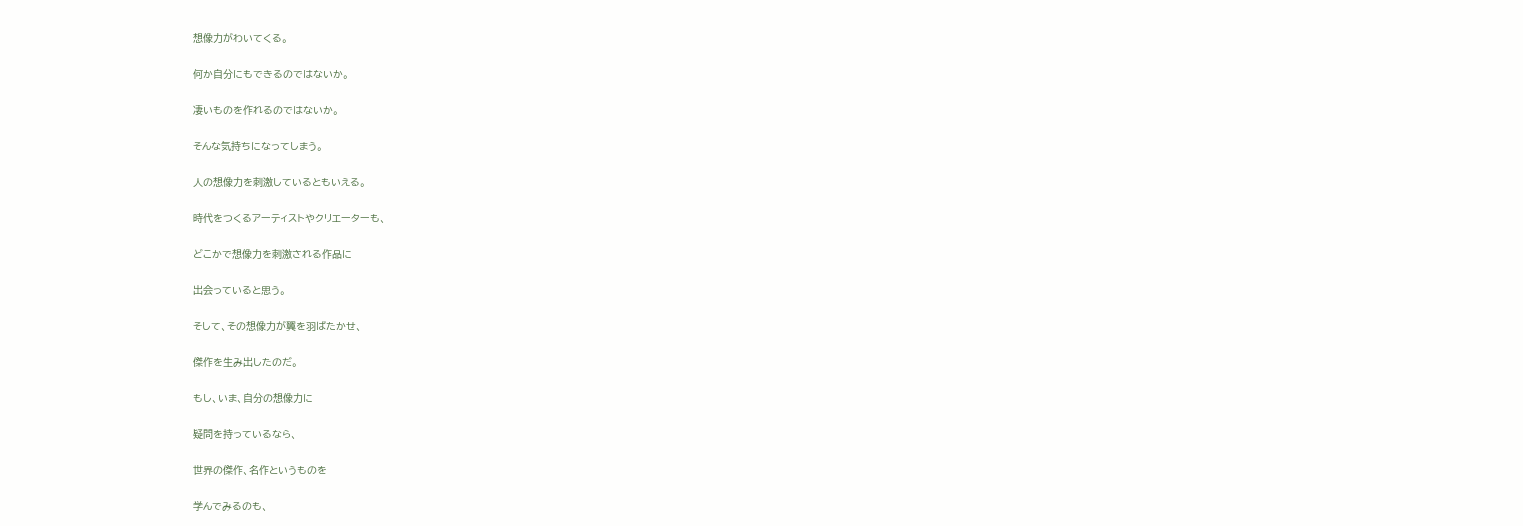想像力がわいてくる。

何か自分にもできるのではないか。

凄いものを作れるのではないか。

そんな気持ちになってしまう。

人の想像力を刺激しているともいえる。

時代をつくるアーティストやクリエーターも、

どこかで想像力を刺激される作品に

出会っていると思う。

そして、その想像力が翼を羽ばたかせ、

傑作を生み出したのだ。

もし、いま、自分の想像力に

疑問を持っているなら、

世界の傑作、名作というものを

学んでみるのも、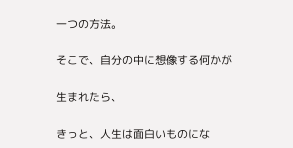一つの方法。

そこで、自分の中に想像する何かが

生まれたら、

きっと、人生は面白いものにな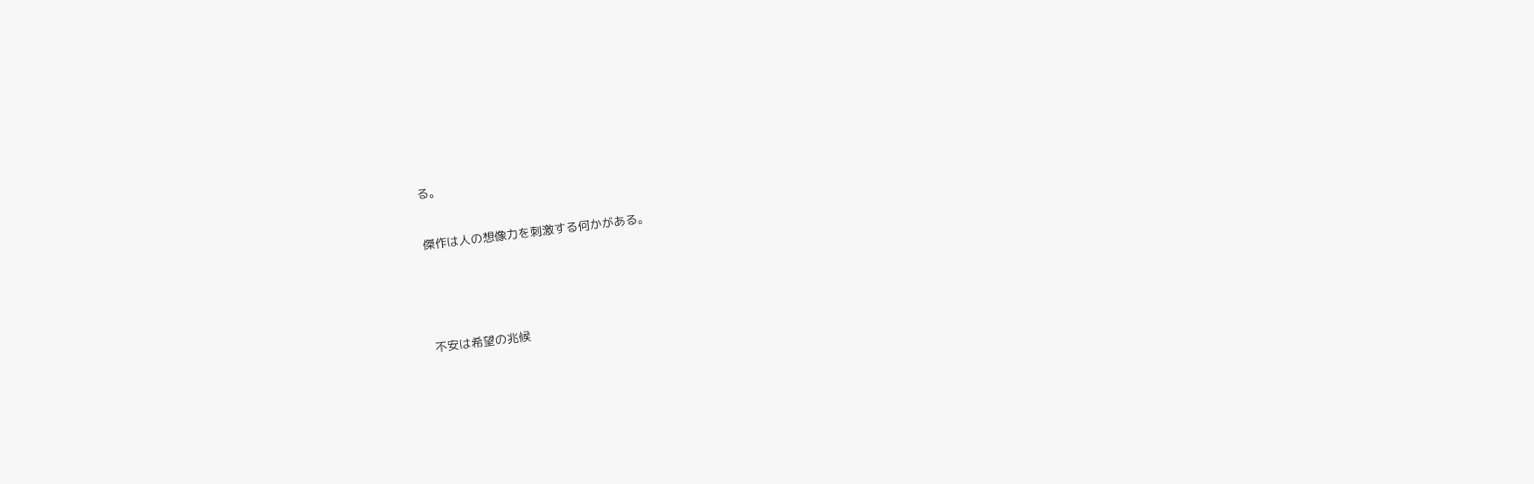る。

傑作は人の想像力を刺激する何かがある。



不安は希望の兆候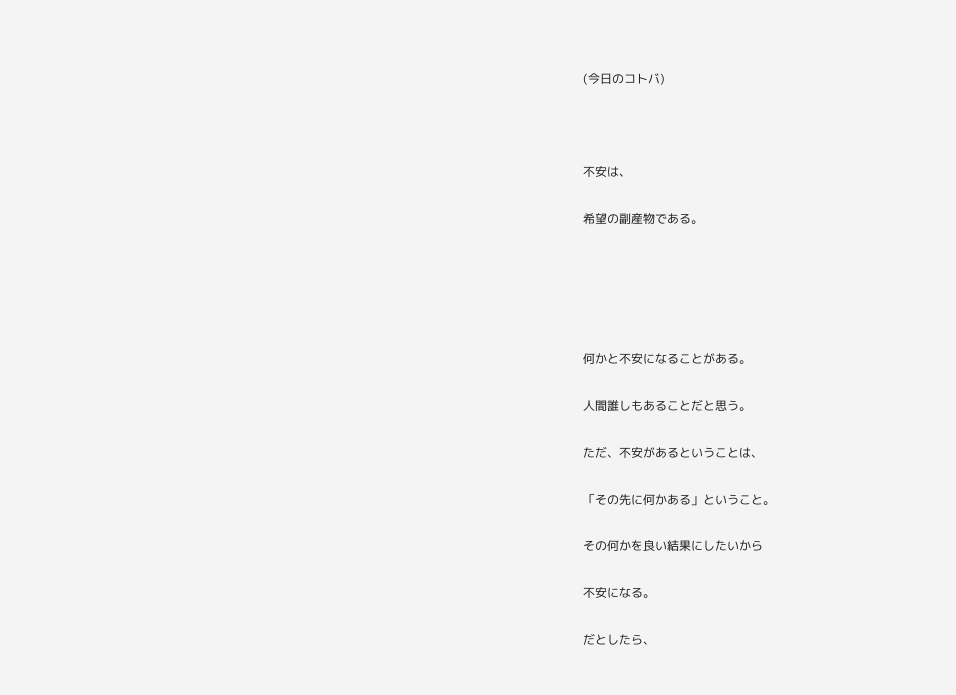(今日のコトバ)



不安は、

希望の副産物である。





何かと不安になることがある。

人間誰しもあることだと思う。

ただ、不安があるということは、

「その先に何かある」ということ。

その何かを良い結果にしたいから

不安になる。

だとしたら、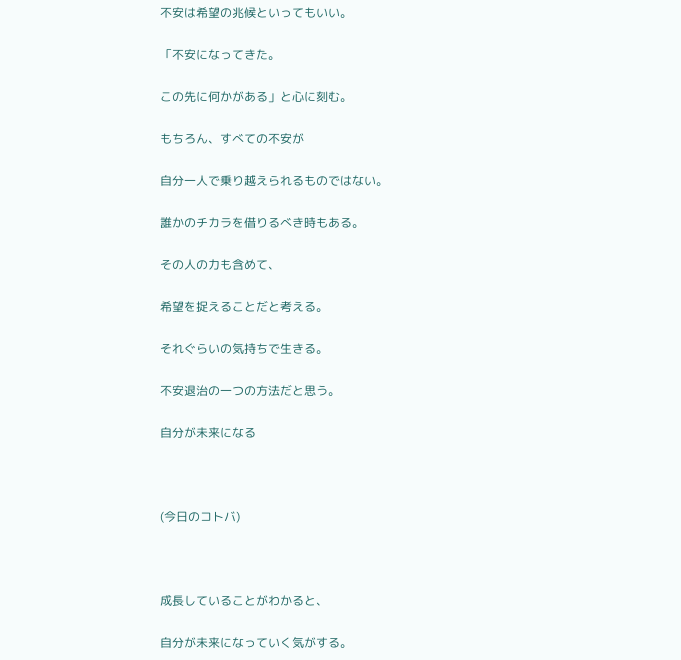不安は希望の兆候といってもいい。

「不安になってきた。

この先に何かがある」と心に刻む。

もちろん、すべての不安が

自分一人で乗り越えられるものではない。

誰かのチカラを借りるべき時もある。

その人の力も含めて、

希望を捉えることだと考える。

それぐらいの気持ちで生きる。

不安退治の一つの方法だと思う。

自分が未来になる



(今日のコトバ)



成長していることがわかると、

自分が未来になっていく気がする。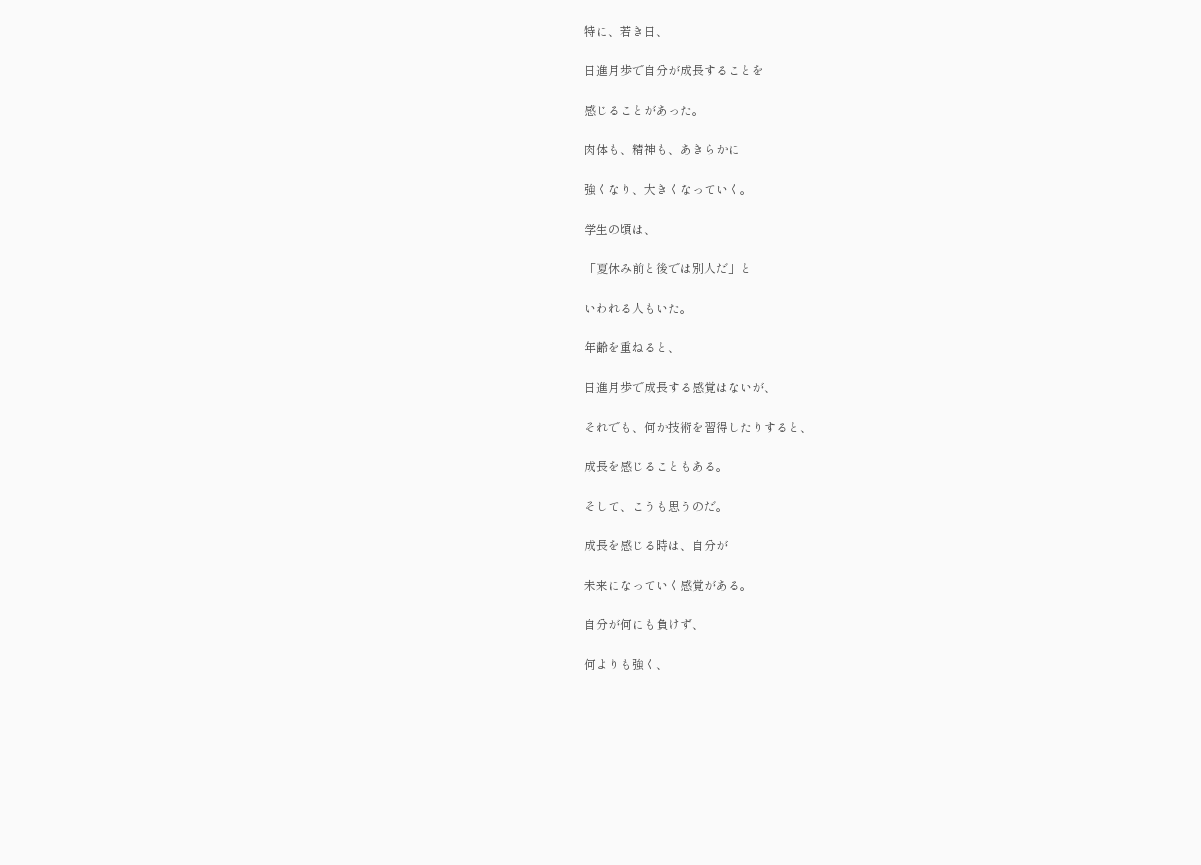特に、若き日、

日進月歩で自分が成長することを

感じることがあった。

肉体も、精神も、あきらかに

強くなり、大きくなっていく。

学生の頃は、

「夏休み前と後では別人だ」と

いわれる人もいた。

年齢を重ねると、

日進月歩で成長する感覚はないが、

それでも、何か技術を習得したりすると、

成長を感じることもある。

そして、こうも思うのだ。

成長を感じる時は、自分が

未来になっていく感覚がある。

自分が何にも負けず、

何よりも強く、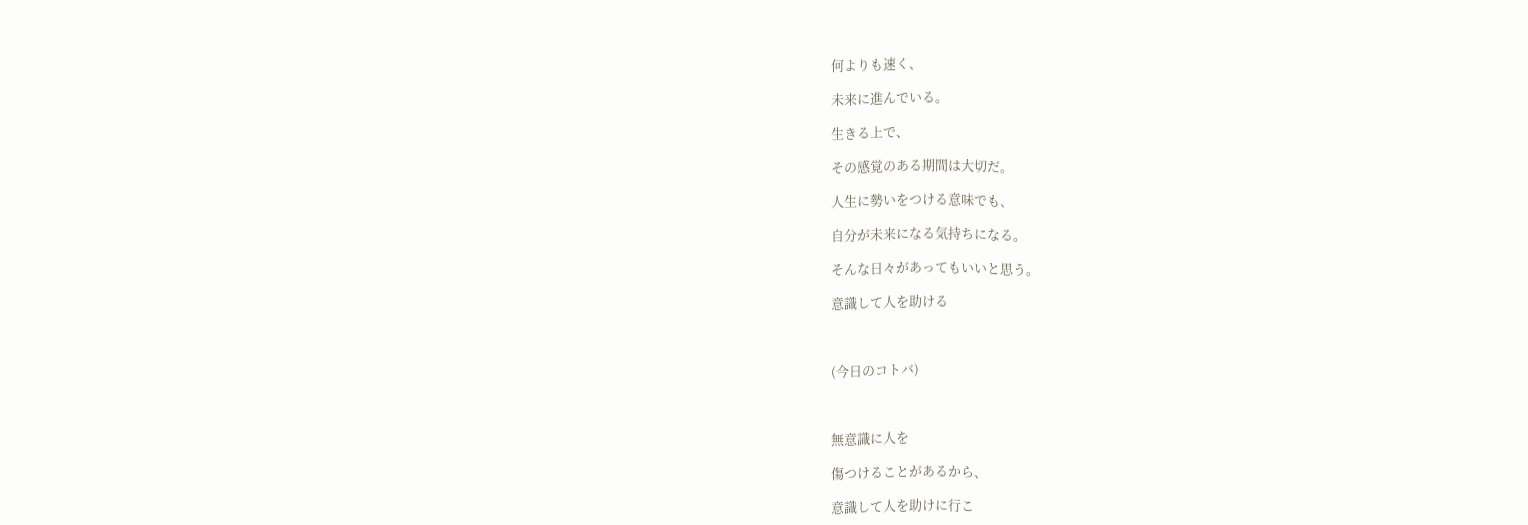何よりも速く、

未来に進んでいる。

生きる上で、

その感覚のある期間は大切だ。

人生に勢いをつける意味でも、

自分が未来になる気持ちになる。

そんな日々があってもいいと思う。

意識して人を助ける



(今日のコトバ)



無意識に人を

傷つけることがあるから、

意識して人を助けに行こ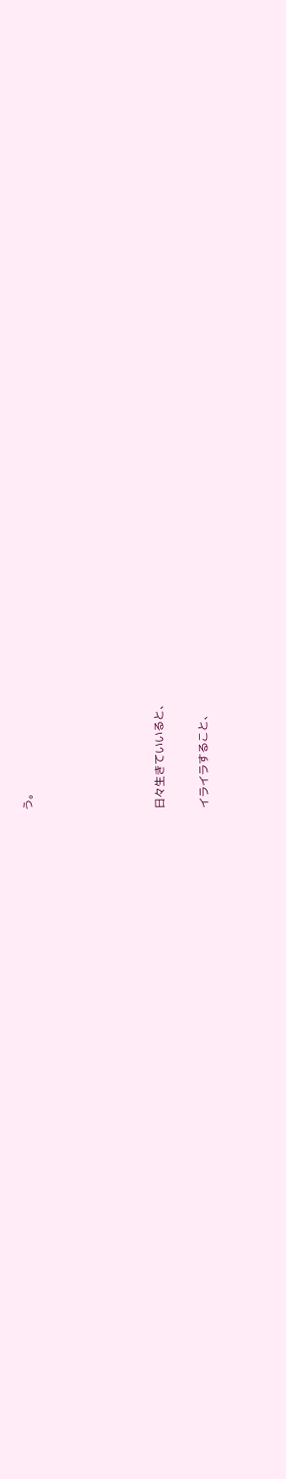う。





日々生きていいると、

イライラすること、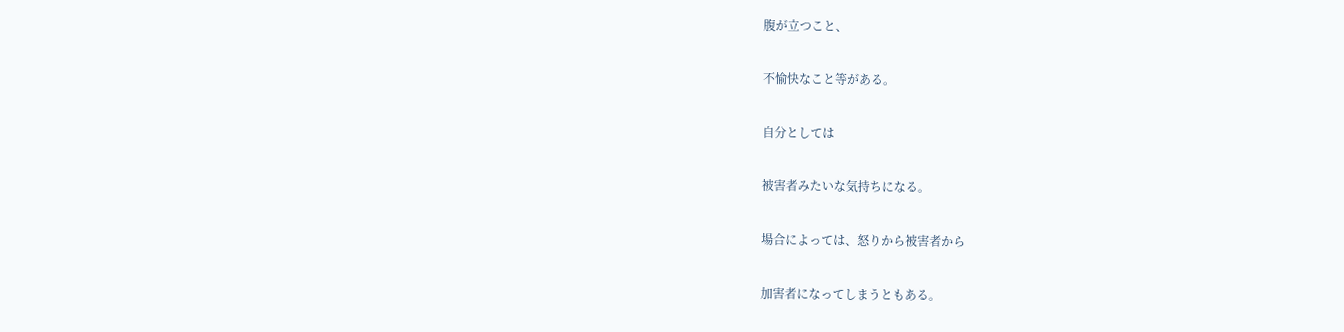腹が立つこと、

不愉快なこと等がある。

自分としては

被害者みたいな気持ちになる。

場合によっては、怒りから被害者から

加害者になってしまうともある。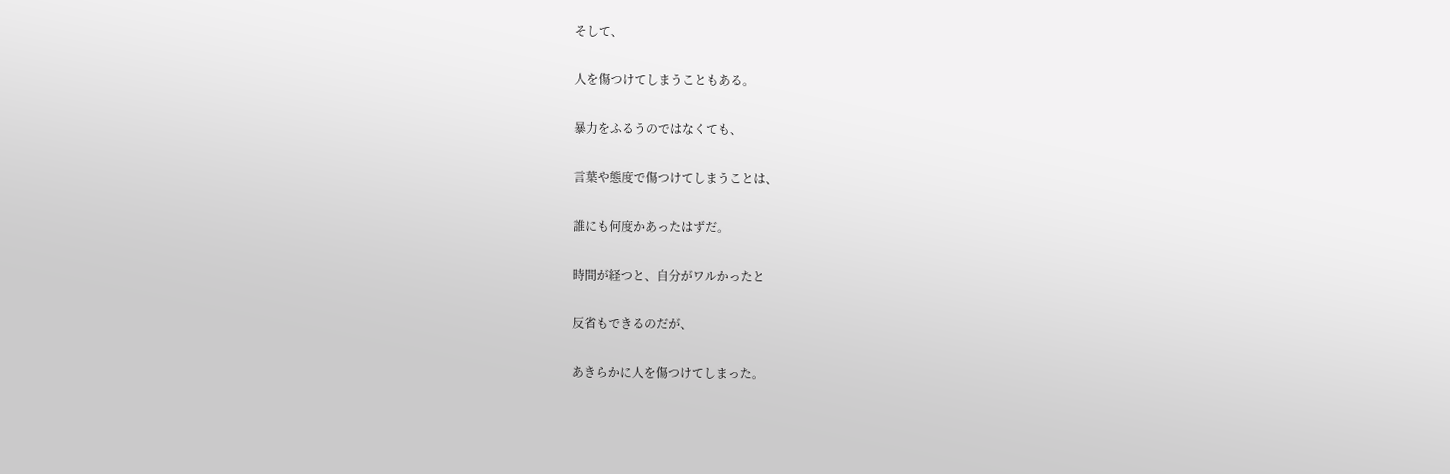そして、

人を傷つけてしまうこともある。

暴力をふるうのではなくても、

言葉や態度で傷つけてしまうことは、

誰にも何度かあったはずだ。

時間が経つと、自分がワルかったと

反省もできるのだが、

あきらかに人を傷つけてしまった。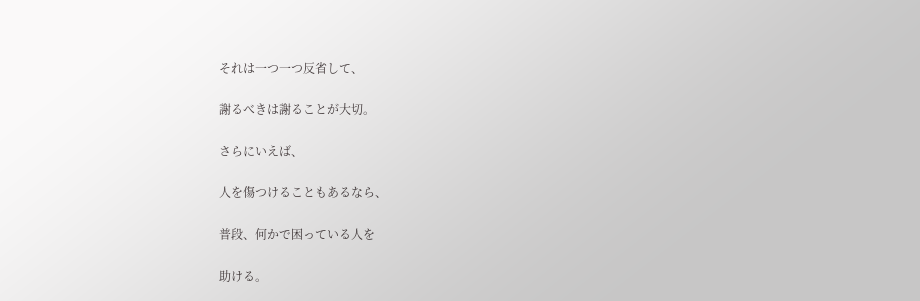それは一つ一つ反省して、

謝るべきは謝ることが大切。

さらにいえば、

人を傷つけることもあるなら、

普段、何かで困っている人を

助ける。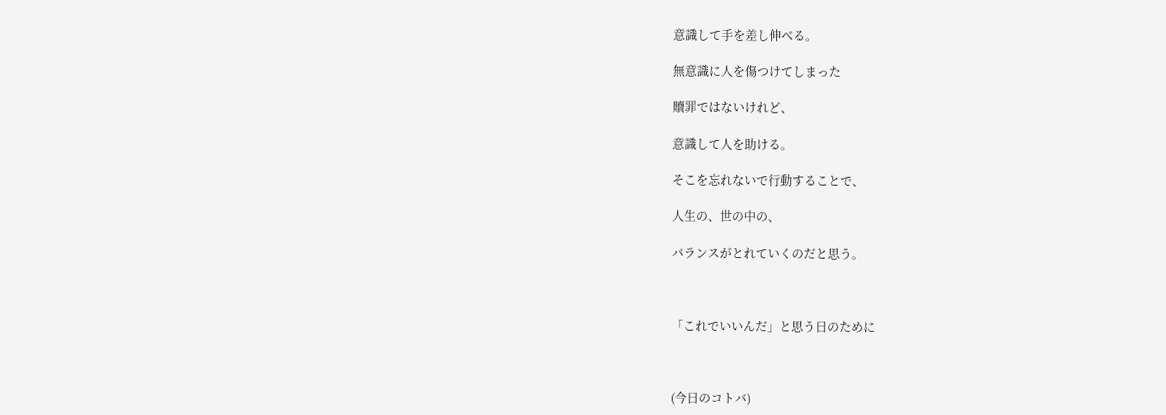意識して手を差し伸べる。

無意識に人を傷つけてしまった

贖罪ではないけれど、

意識して人を助ける。

そこを忘れないで行動することで、

人生の、世の中の、

バランスがとれていくのだと思う。



「これでいいんだ」と思う日のために



(今日のコトバ)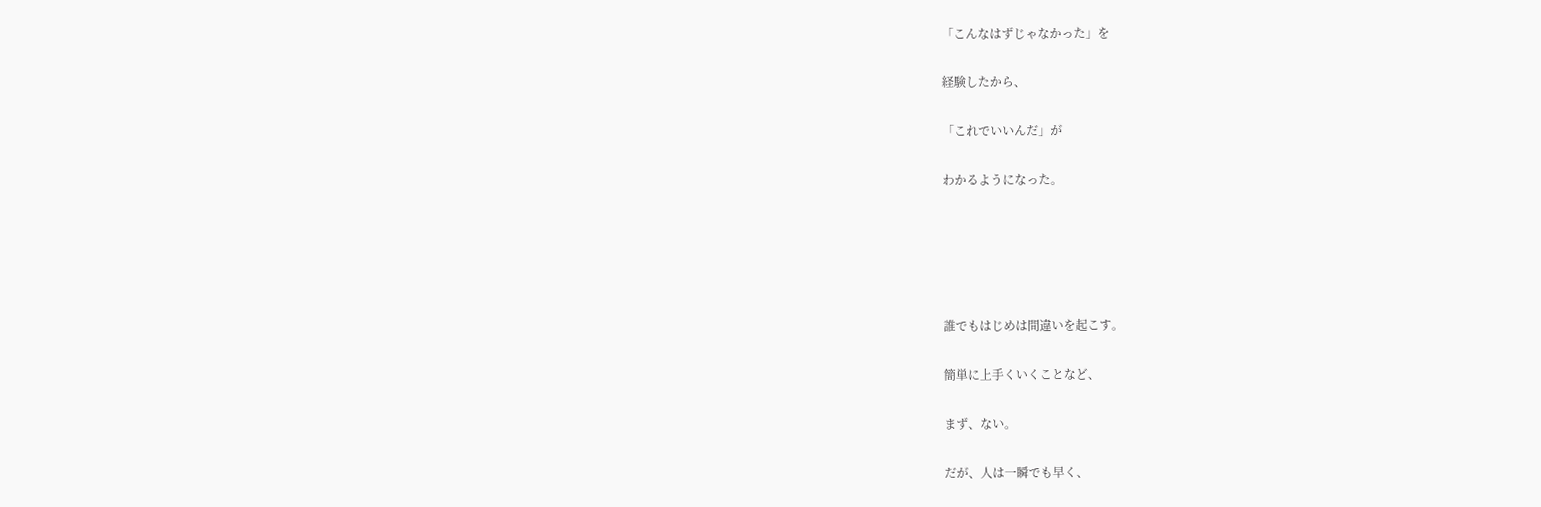「こんなはずじゃなかった」を

経験したから、

「これでいいんだ」が

わかるようになった。





誰でもはじめは間違いを起こす。

簡単に上手くいくことなど、

まず、ない。

だが、人は一瞬でも早く、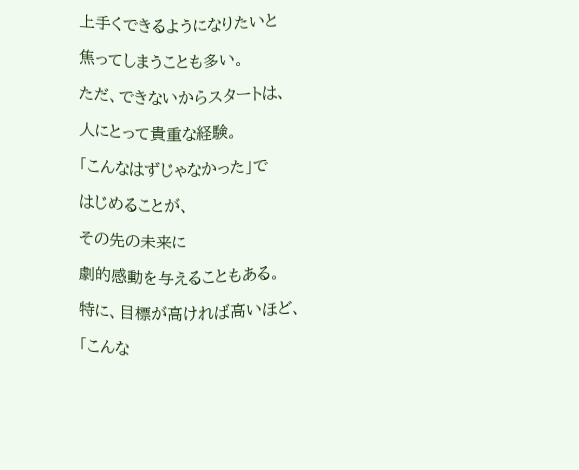上手くできるようになりたいと

焦ってしまうことも多い。

ただ、できないからスタートは、

人にとって貴重な経験。

「こんなはずじゃなかった」で

はじめることが、

その先の未来に

劇的感動を与えることもある。

特に、目標が高ければ高いほど、

「こんな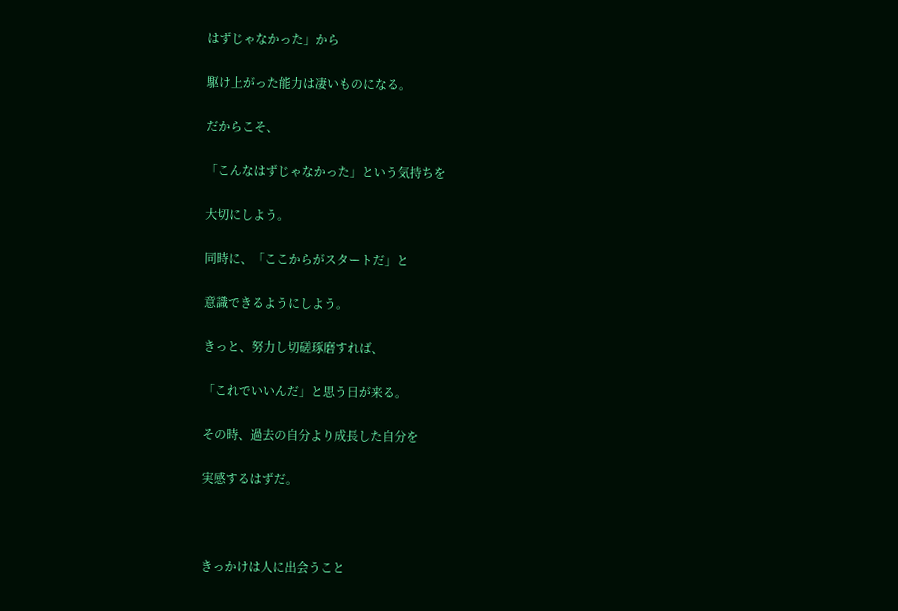はずじゃなかった」から

駆け上がった能力は凄いものになる。

だからこそ、

「こんなはずじゃなかった」という気持ちを

大切にしよう。

同時に、「ここからがスタートだ」と

意識できるようにしよう。

きっと、努力し切磋琢磨すれば、

「これでいいんだ」と思う日が来る。

その時、過去の自分より成長した自分を

実感するはずだ。



きっかけは人に出会うこと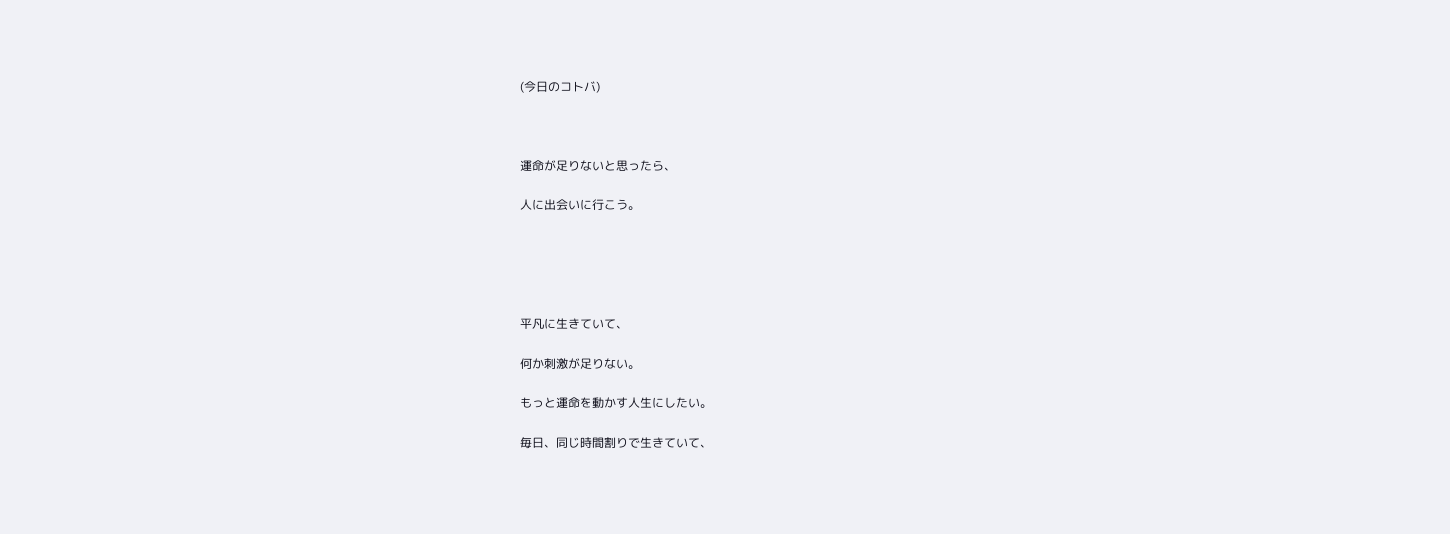(今日のコトバ)



運命が足りないと思ったら、

人に出会いに行こう。





平凡に生きていて、

何か刺激が足りない。

もっと運命を動かす人生にしたい。

毎日、同じ時間割りで生きていて、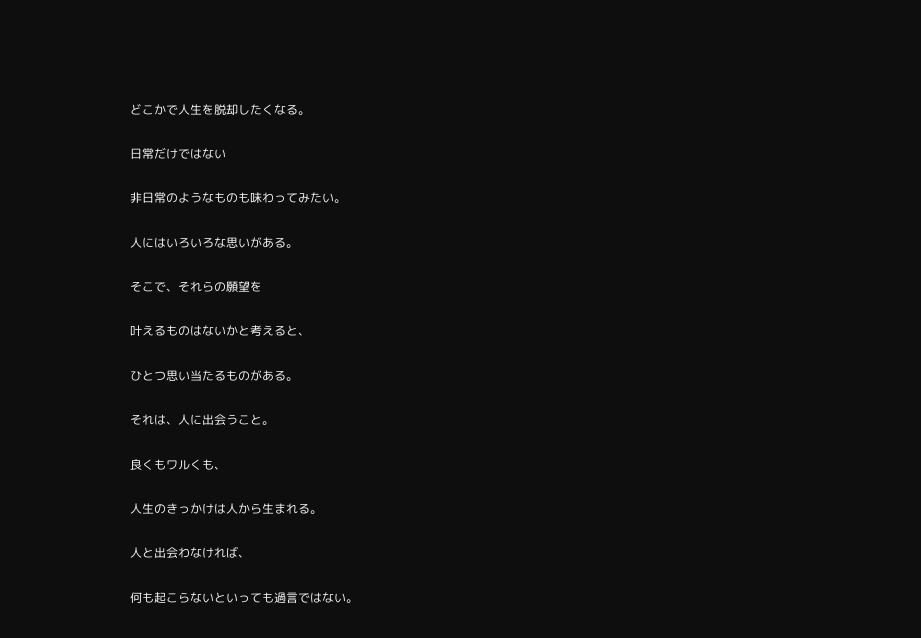どこかで人生を脱却したくなる。

日常だけではない

非日常のようなものも味わってみたい。

人にはいろいろな思いがある。

そこで、それらの願望を

叶えるものはないかと考えると、

ひとつ思い当たるものがある。

それは、人に出会うこと。

良くもワルくも、

人生のきっかけは人から生まれる。

人と出会わなければ、

何も起こらないといっても過言ではない。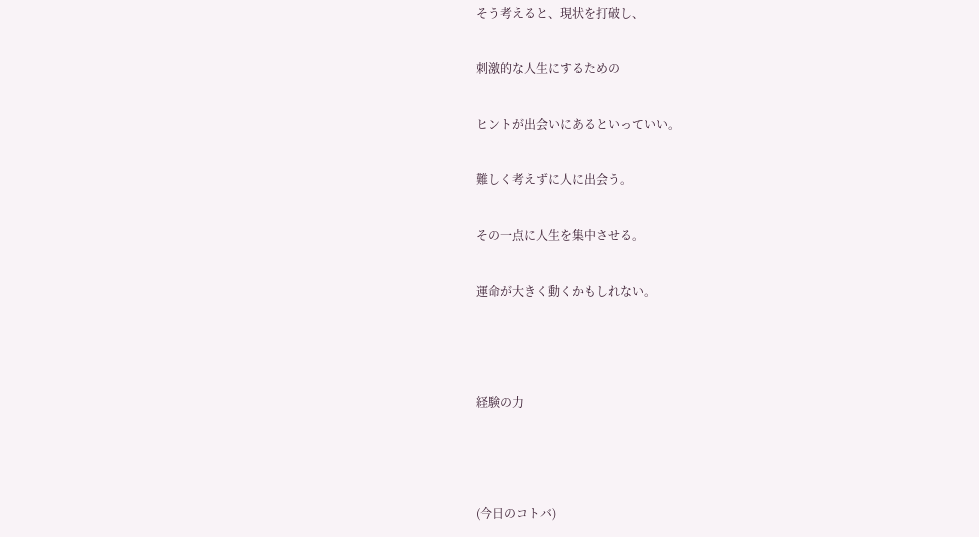そう考えると、現状を打破し、

刺激的な人生にするための

ヒントが出会いにあるといっていい。

難しく考えずに人に出会う。

その一点に人生を集中させる。

運命が大きく動くかもしれない。



経験の力



(今日のコトバ)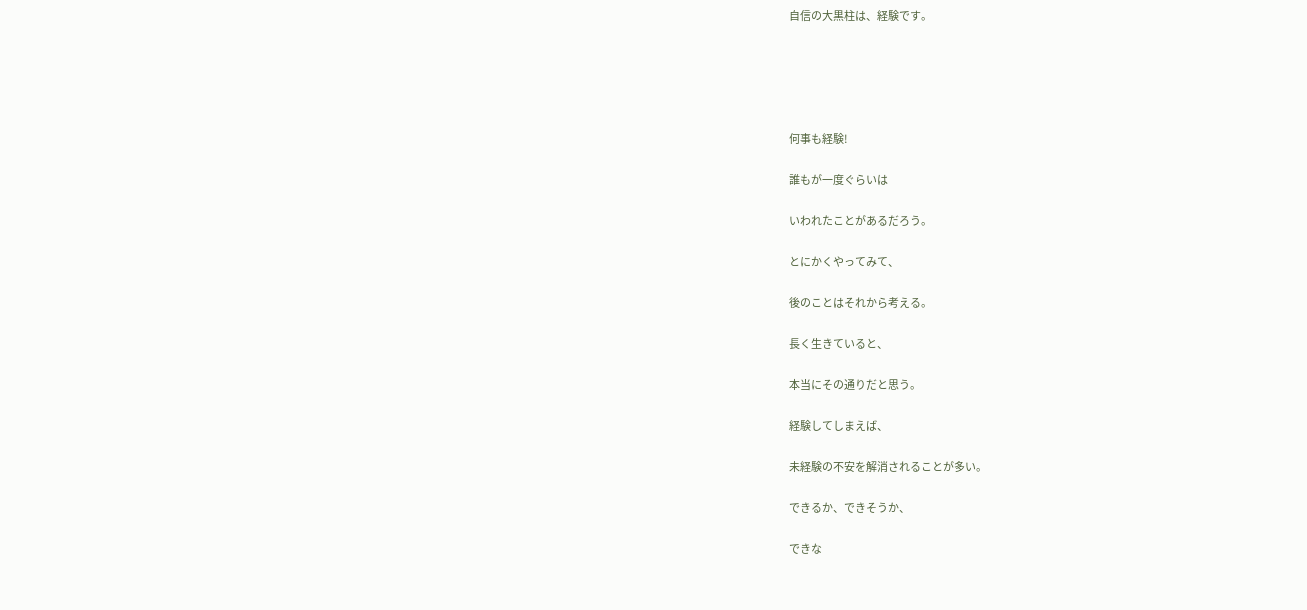自信の大黒柱は、経験です。





何事も経験!

誰もが一度ぐらいは

いわれたことがあるだろう。

とにかくやってみて、

後のことはそれから考える。

長く生きていると、

本当にその通りだと思う。

経験してしまえば、

未経験の不安を解消されることが多い。

できるか、できそうか、

できな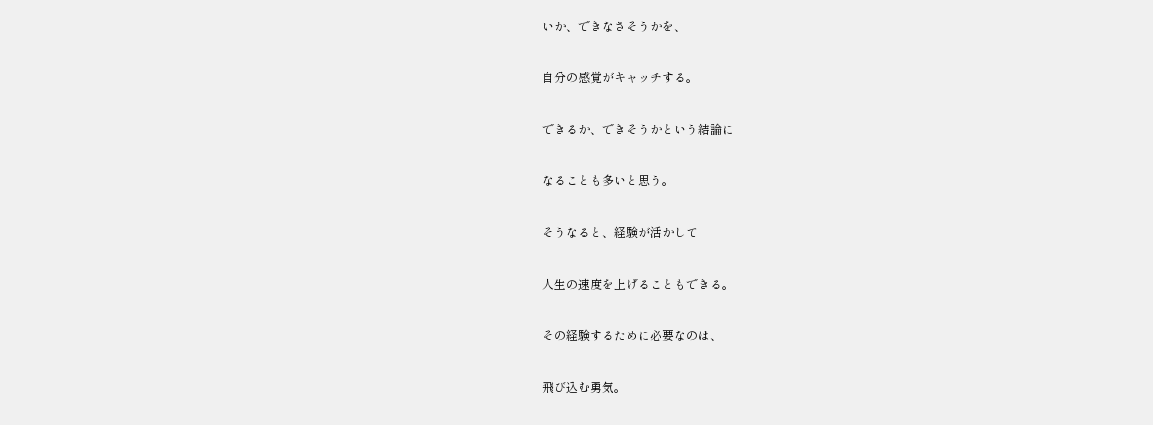いか、できなさそうかを、

自分の感覚がキャッチする。

できるか、できそうかという結論に

なることも多いと思う。

そうなると、経験が活かして

人生の速度を上げることもできる。

その経験するために必要なのは、

飛び込む勇気。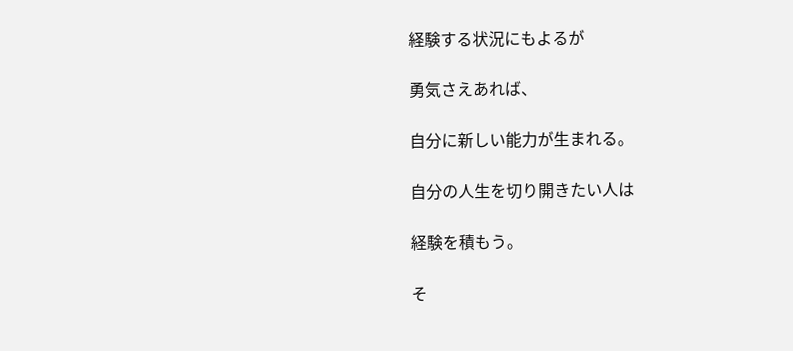経験する状況にもよるが

勇気さえあれば、

自分に新しい能力が生まれる。

自分の人生を切り開きたい人は

経験を積もう。

そ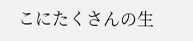こにたくさんの生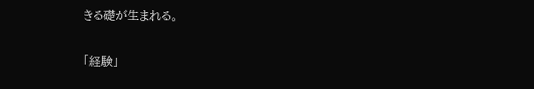きる礎が生まれる。

「経験」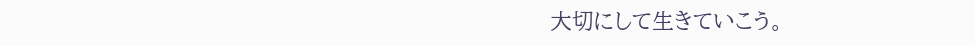大切にして生きていこう。